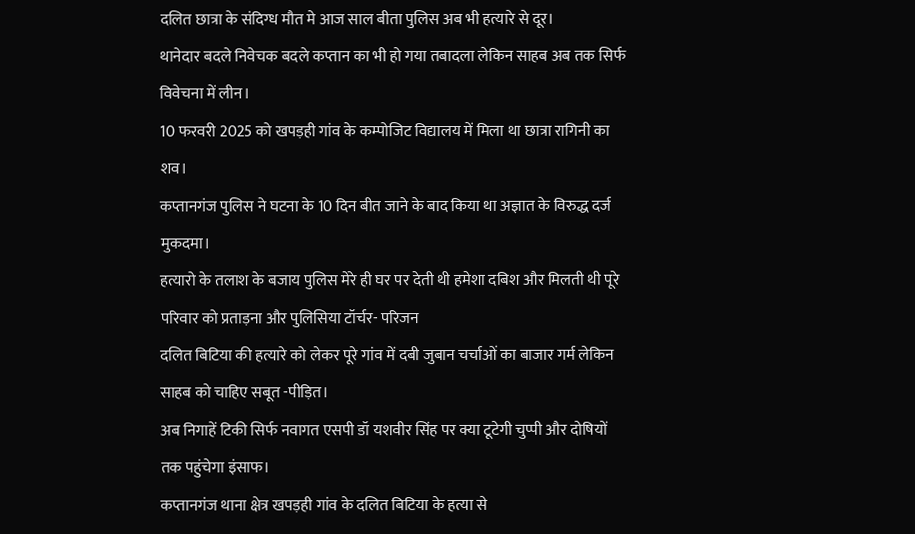दलित छात्रा के संदिग्ध मौत मे आज साल बीता पुलिस अब भी हत्यारे से दूर।
थानेदार बदले निवेचक बदले कप्तान का भी हो गया तबादला लेकिन साहब अब तक सिर्फ विवेचना में लीन।
10 फरवरी 2025 को खपड़ही गांव के कम्पोजिट विद्यालय में मिला था छात्रा रागिनी का शव।
कप्तानगंज पुलिस ने घटना के 10 दिन बीत जाने के बाद किया था अज्ञात के विरुद्ध दर्ज मुकदमा।
हत्यारो के तलाश के बजाय पुलिस मेरे ही घर पर देती थी हमेशा दबिश और मिलती थी पूरे परिवार को प्रताड़ना और पुलिसिया टॉर्चर- परिजन
दलित बिटिया की हत्यारे को लेकर पूरे गांव में दबी जुबान चर्चाओं का बाजार गर्म लेकिन साहब को चाहिए सबूत -पीड़ित।
अब निगाहें टिकी सिर्फ नवागत एसपी डॉ यशवीर सिंह पर क्या टूटेगी चुप्पी और दोषियों तक पहुंचेगा इंसाफ।
कप्तानगंज थाना क्षेत्र खपड़ही गांव के दलित बिटिया के हत्या से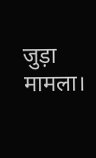जुड़ा मामला।